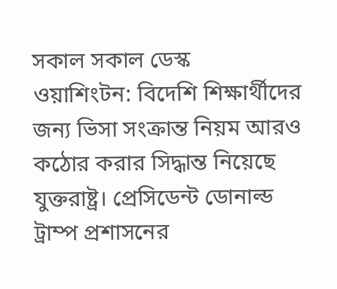সকাল সকাল ডেস্ক
ওয়াশিংটন: বিদেশি শিক্ষার্থীদের জন্য ভিসা সংক্রান্ত নিয়ম আরও কঠোর করার সিদ্ধান্ত নিয়েছে যুক্তরাষ্ট্র। প্রেসিডেন্ট ডোনাল্ড ট্রাম্প প্রশাসনের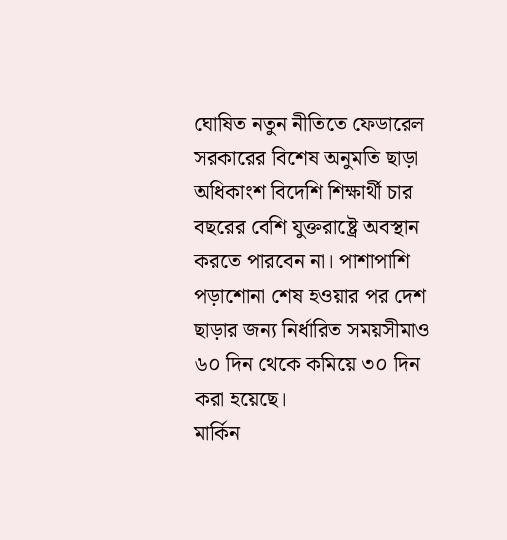ঘোষিত নতুন নীতিতে ফেডারেল সরকারের বিশেষ অনুমতি ছাড়া অধিকাংশ বিদেশি শিক্ষার্থী চার বছরের বেশি যুক্তরাষ্ট্রে অবস্থান করতে পারবেন না। পাশাপাশি পড়াশোনা শেষ হওয়ার পর দেশ ছাড়ার জন্য নির্ধারিত সময়সীমাও ৬০ দিন থেকে কমিয়ে ৩০ দিন করা হয়েছে।
মার্কিন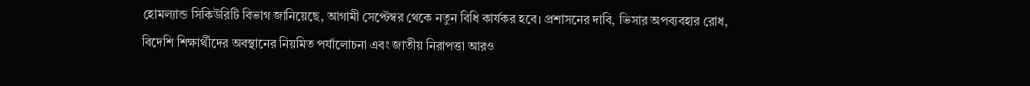হোমল্যান্ড সিকিউরিটি বিভাগ জানিয়েছে, আগামী সেপ্টেম্বর থেকে নতুন বিধি কার্যকর হবে। প্রশাসনের দাবি, ভিসার অপব্যবহার রোধ, বিদেশি শিক্ষার্থীদের অবস্থানের নিয়মিত পর্যালোচনা এবং জাতীয় নিরাপত্তা আরও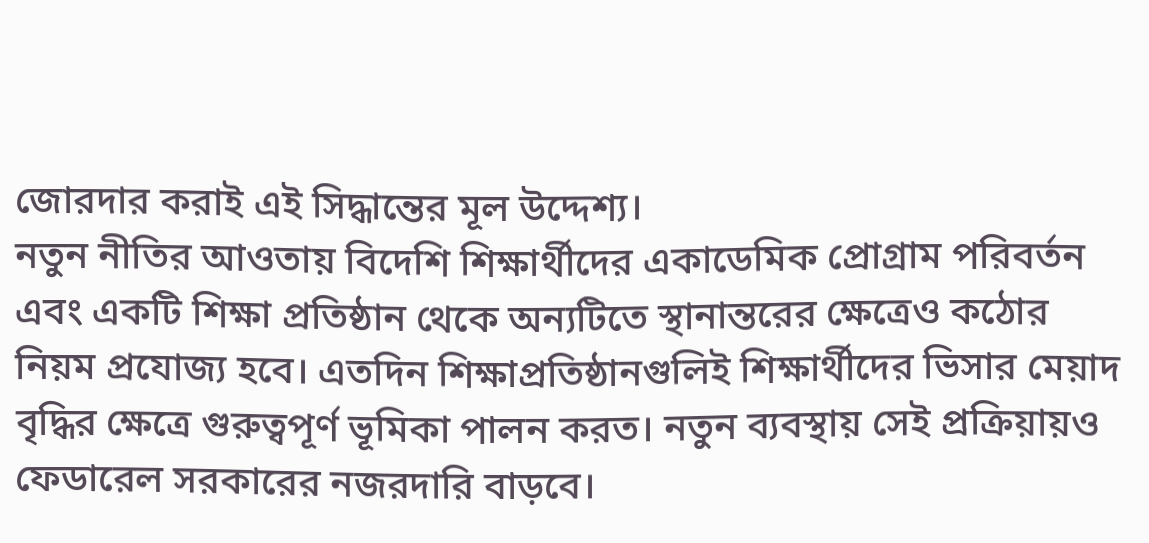জোরদার করাই এই সিদ্ধান্তের মূল উদ্দেশ্য।
নতুন নীতির আওতায় বিদেশি শিক্ষার্থীদের একাডেমিক প্রোগ্রাম পরিবর্তন এবং একটি শিক্ষা প্রতিষ্ঠান থেকে অন্যটিতে স্থানান্তরের ক্ষেত্রেও কঠোর নিয়ম প্রযোজ্য হবে। এতদিন শিক্ষাপ্রতিষ্ঠানগুলিই শিক্ষার্থীদের ভিসার মেয়াদ বৃদ্ধির ক্ষেত্রে গুরুত্বপূর্ণ ভূমিকা পালন করত। নতুন ব্যবস্থায় সেই প্রক্রিয়ায়ও ফেডারেল সরকারের নজরদারি বাড়বে।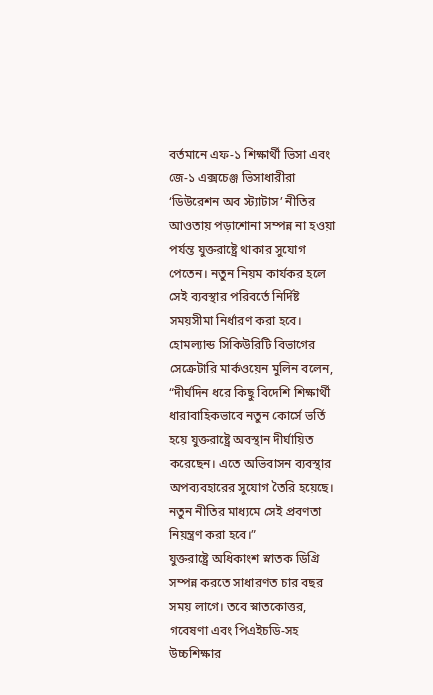বর্তমানে এফ-১ শিক্ষার্থী ভিসা এবং জে-১ এক্সচেঞ্জ ভিসাধারীরা ‘ডিউরেশন অব স্ট্যাটাস’ নীতির আওতায় পড়াশোনা সম্পন্ন না হওয়া পর্যন্ত যুক্তরাষ্ট্রে থাকার সুযোগ পেতেন। নতুন নিয়ম কার্যকর হলে সেই ব্যবস্থার পরিবর্তে নির্দিষ্ট সময়সীমা নির্ধারণ করা হবে।
হোমল্যান্ড সিকিউরিটি বিভাগের সেক্রেটারি মার্কওয়েন মুলিন বলেন, “দীর্ঘদিন ধরে কিছু বিদেশি শিক্ষার্থী ধারাবাহিকভাবে নতুন কোর্সে ভর্তি হয়ে যুক্তরাষ্ট্রে অবস্থান দীর্ঘায়িত করেছেন। এতে অভিবাসন ব্যবস্থার অপব্যবহারের সুযোগ তৈরি হয়েছে। নতুন নীতির মাধ্যমে সেই প্রবণতা নিয়ন্ত্রণ করা হবে।”
যুক্তরাষ্ট্রে অধিকাংশ স্নাতক ডিগ্রি সম্পন্ন করতে সাধারণত চার বছর সময় লাগে। তবে স্নাতকোত্তর, গবেষণা এবং পিএইচডি-সহ উচ্চশিক্ষার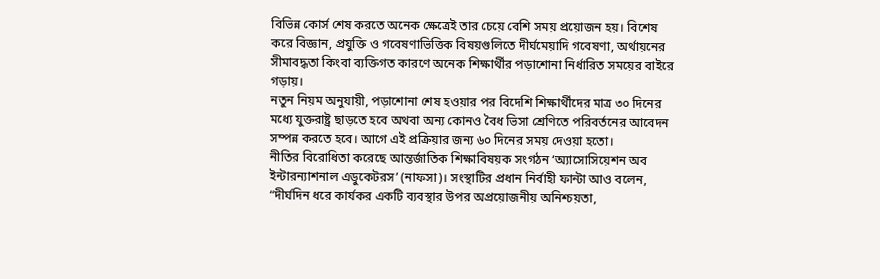বিভিন্ন কোর্স শেষ করতে অনেক ক্ষেত্রেই তার চেয়ে বেশি সময় প্রয়োজন হয়। বিশেষ করে বিজ্ঞান, প্রযুক্তি ও গবেষণাভিত্তিক বিষয়গুলিতে দীর্ঘমেয়াদি গবেষণা, অর্থায়নের সীমাবদ্ধতা কিংবা ব্যক্তিগত কারণে অনেক শিক্ষার্থীর পড়াশোনা নির্ধারিত সময়ের বাইরে গড়ায়।
নতুন নিয়ম অনুযায়ী, পড়াশোনা শেষ হওয়ার পর বিদেশি শিক্ষার্থীদের মাত্র ৩০ দিনের মধ্যে যুক্তরাষ্ট্র ছাড়তে হবে অথবা অন্য কোনও বৈধ ভিসা শ্রেণিতে পরিবর্তনের আবেদন সম্পন্ন করতে হবে। আগে এই প্রক্রিয়ার জন্য ৬০ দিনের সময় দেওয়া হতো।
নীতির বিরোধিতা করেছে আন্তর্জাতিক শিক্ষাবিষয়ক সংগঠন ‘অ্যাসোসিয়েশন অব ইন্টারন্যাশনাল এডুকেটরস’ (নাফসা)। সংস্থাটির প্রধান নির্বাহী ফান্টা আও বলেন, “দীর্ঘদিন ধরে কার্যকর একটি ব্যবস্থার উপর অপ্রয়োজনীয় অনিশ্চয়তা,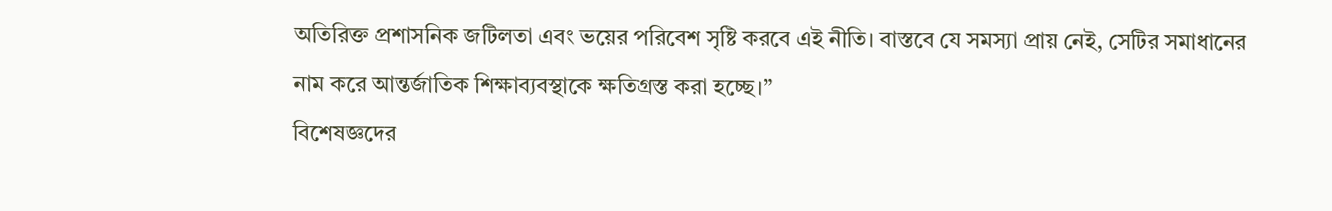অতিরিক্ত প্রশাসনিক জটিলতা এবং ভয়ের পরিবেশ সৃষ্টি করবে এই নীতি। বাস্তবে যে সমস্যা প্রায় নেই, সেটির সমাধানের নাম করে আন্তর্জাতিক শিক্ষাব্যবস্থাকে ক্ষতিগ্রস্ত করা হচ্ছে।”
বিশেষজ্ঞদের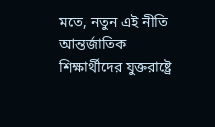মতে, নতুন এই নীতি আন্তর্জাতিক শিক্ষার্থীদের যুক্তরাষ্ট্রে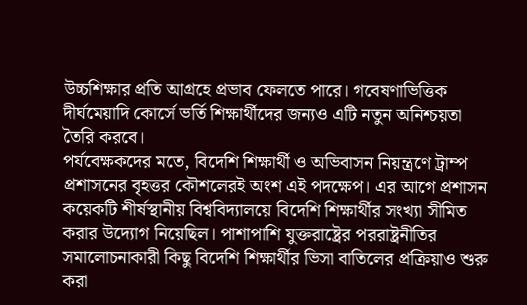উচ্চশিক্ষার প্রতি আগ্রহে প্রভাব ফেলতে পারে। গবেষণাভিত্তিক দীর্ঘমেয়াদি কোর্সে ভর্তি শিক্ষার্থীদের জন্যও এটি নতুন অনিশ্চয়তা তৈরি করবে।
পর্যবেক্ষকদের মতে, বিদেশি শিক্ষার্থী ও অভিবাসন নিয়ন্ত্রণে ট্রাম্প প্রশাসনের বৃহত্তর কৌশলেরই অংশ এই পদক্ষেপ। এর আগে প্রশাসন কয়েকটি শীর্ষস্থানীয় বিশ্ববিদ্যালয়ে বিদেশি শিক্ষার্থীর সংখ্যা সীমিত করার উদ্যোগ নিয়েছিল। পাশাপাশি যুক্তরাষ্ট্রের পররাষ্ট্রনীতির সমালোচনাকারী কিছু বিদেশি শিক্ষার্থীর ভিসা বাতিলের প্রক্রিয়াও শুরু করা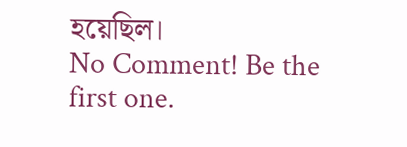হয়েছিল।
No Comment! Be the first one.